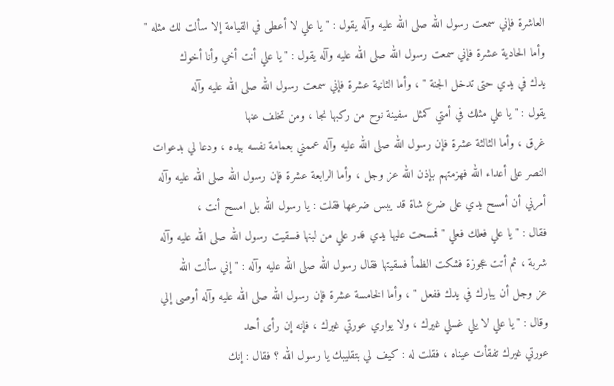العاشرة فإني سمعت رسول الله صلى الله عليه وآله يقول : " يا علي لا أعطى في القيامة إلا سألت لك مثله "
وأما الحادية عشرة فإني سمعت رسول الله صلى الله عليه وآله يقول : " يا علي أنت أخي وأنا أخوك
يدك في يدي حتى تدخل الجنة " ، وأما الثانية عشرة فإني سمعت رسول الله صلى الله عليه وآله
يقول : " يا علي مثلك في أمتي كمثل سفينة نوح من ركبها نجا ، ومن تخلف عنها
غرق ، وأما الثالثة عشرة فإن رسول الله صلى الله عليه وآله عممني بعمامة نفسه بيده ، ودعا لي بدعوات
النصر على أعداء الله فهزمتهم بإذن الله عز وجل ، وأما الرابعة عشرة فإن رسول الله صلى الله عليه وآله
أمرني أن أمسح يدي على ضرع شاة قد يبس ضرعها فقلت : يا رسول الله بل امسح أنت ،
فقال : " يا علي فعلك فعلي " فمسحت عليها يدي فدر علي من لبنها فسقيت رسول الله صلى الله عليه وآله
شربة ، ثم أتت عجوزة فشكت الظمأ فسقيتها فقال رسول الله صلى الله عليه وآله : " إني سألت الله
عز وجل أن يبارك في يدك ففعل " ، وأما الخامسة عشرة فإن رسول الله صلى الله عليه وآله أوصى إلي
وقال : " يا علي لا يلي غسلي غيرك ، ولا يواري عورتي غيرك ، فإنه إن رأى أحد
عورتي غيرك تفقأت عيناه ، فقلت له : كيف لي بتقليبك يا رسول الله ؟ فقال : إنك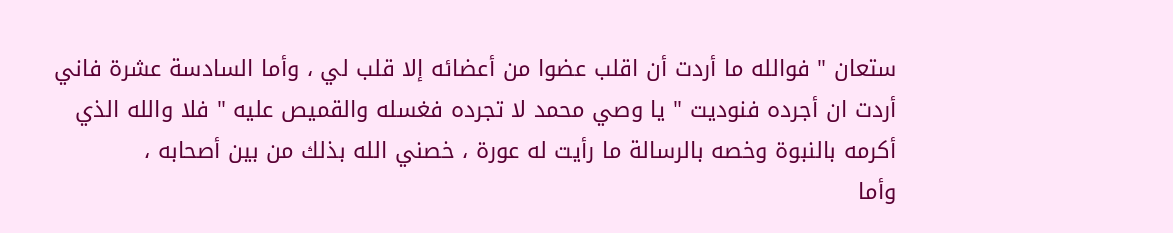ستعان " فوالله ما أردت أن اقلب عضوا من أعضائه إلا قلب لي ، وأما السادسة عشرة فاني
أردت ان أجرده فنوديت " يا وصي محمد لا تجرده فغسله والقميص عليه " فلا والله الذي
أكرمه بالنبوة وخصه بالرسالة ما رأيت له عورة ، خصني الله بذلك من بين أصحابه ،
وأما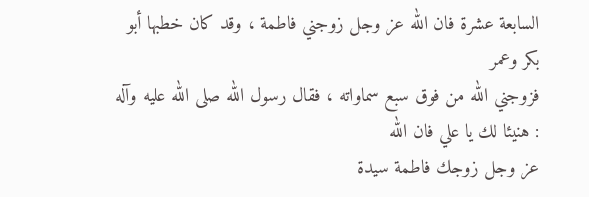السابعة عشرة فان الله عز وجل زوجني فاطمة ، وقد كان خطبها أبو بكر وعمر
فزوجني الله من فوق سبع سماواته ، فقال رسول الله صلى الله عليه وآله : هنيئا لك يا علي فان الله
عز وجل زوجك فاطمة سيدة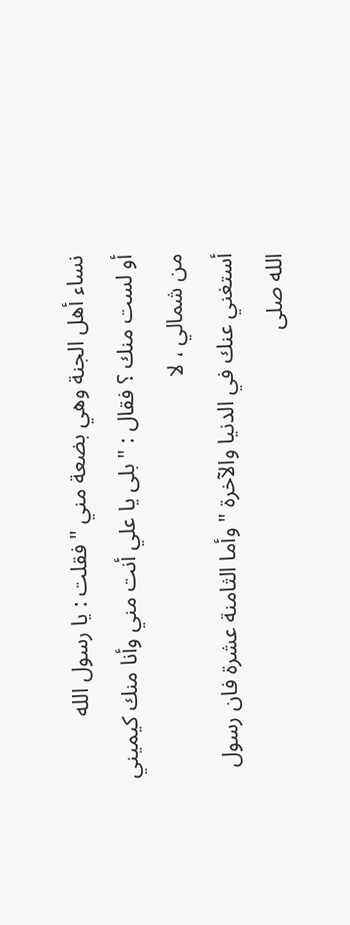نساء أهل الجنة وهي بضعة مني " فقلت : يا رسول الله
أو لست منك ؟ فقال : " بلى يا علي أنت مني وأنا منك كيميني من شمالي ، لا
أستغني عنك في الدنيا والآخرة " وأما الثامنة عشرة فان رسول الله صلى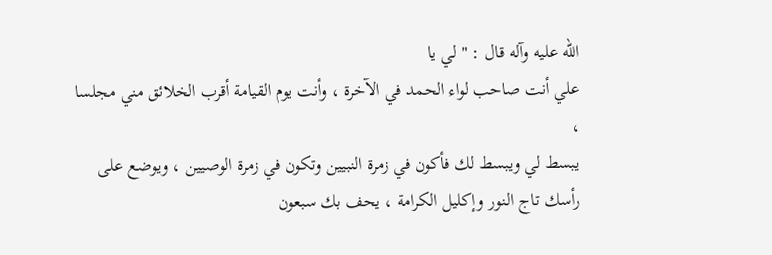الله عليه وآله قال : " لي يا
علي أنت صاحب لواء الحمد في الآخرة ، وأنت يوم القيامة أقرب الخلائق مني مجلسا ،
يبسط لي ويبسط لك فأكون في زمرة النبيين وتكون في زمرة الوصيين ، ويوضع على
رأسك تاج النور وإكليل الكرامة ، يحف بك سبعون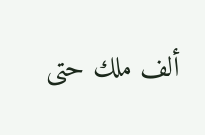ألف ملك حتى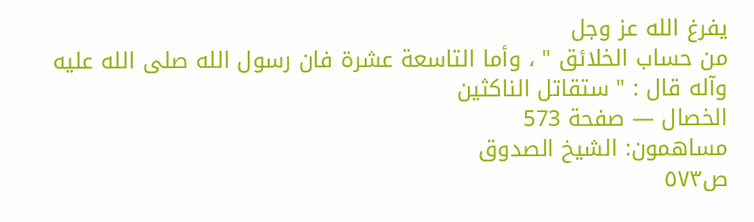يفرغ الله عز وجل
من حساب الخلائق " ، وأما التاسعة عشرة فان رسول الله صلى الله عليه وآله قال : " ستقاتل الناكثين
الخصال — صفحة 573
مساهمون: الشيخ الصدوق
ص٥٧٣